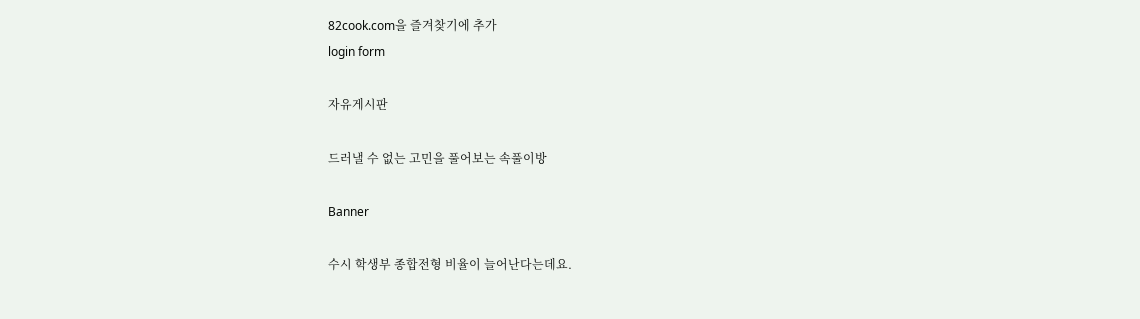82cook.com을 즐겨찾기에 추가
login form

자유게시판

드러낼 수 없는 고민을 풀어보는 속풀이방

Banner

수시 학생부 종합전형 비율이 늘어난다는데요.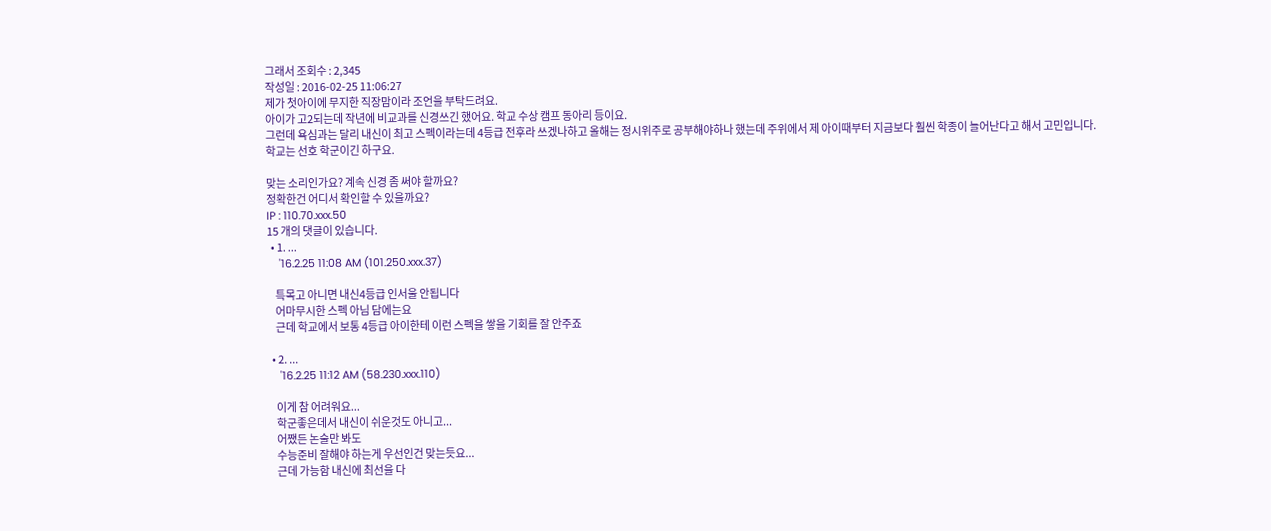그래서 조회수 : 2,345
작성일 : 2016-02-25 11:06:27
제가 첫아이에 무지한 직장맘이라 조언을 부탁드려요.
아이가 고2되는데 작년에 비교과를 신경쓰긴 했어요. 학교 수상 캠프 동아리 등이요.
그런데 욕심과는 달리 내신이 최고 스펙이라는데 4등급 전후라 쓰겠나하고 올해는 정시위주로 공부해야하나 했는데 주위에서 제 아이때부터 지금보다 훨씬 학종이 늘어난다고 해서 고민입니다.
학교는 선호 학군이긴 하구요.

맞는 소리인가요? 계속 신경 좀 써야 할까요?
정확한건 어디서 확인할 수 있을까요?
IP : 110.70.xxx.50
15 개의 댓글이 있습니다.
  • 1. ...
    '16.2.25 11:08 AM (101.250.xxx.37)

    특목고 아니면 내신4등급 인서울 안됩니다
    어마무시한 스펙 아님 담에는요
    근데 학교에서 보통 4등급 아이한테 이런 스펙을 쌓을 기회를 잘 안주죠

  • 2. ...
    '16.2.25 11:12 AM (58.230.xxx.110)

    이게 참 어려워요...
    학군좋은데서 내신이 쉬운것도 아니고...
    어쨌든 논술만 봐도
    수능준비 잘해야 하는게 우선인건 맞는듯요...
    근데 가능함 내신에 최선을 다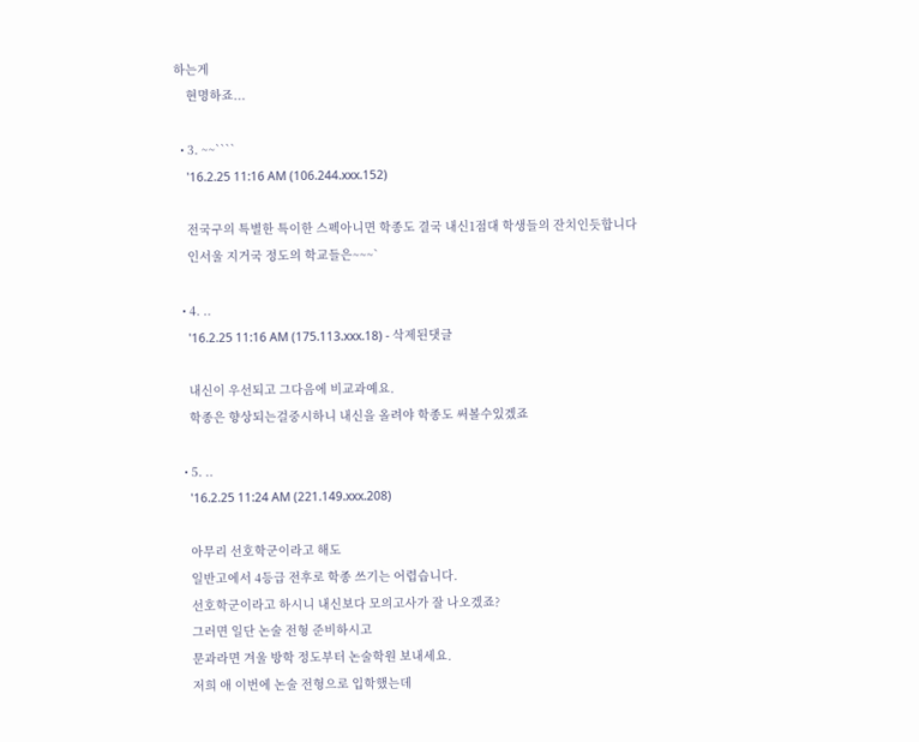하는게
    현명하죠...

  • 3. ~~````
    '16.2.25 11:16 AM (106.244.xxx.152)

    전국구의 특별한 특이한 스펙아니면 학종도 결국 내신1점대 학생들의 잔치인듯합니다
    인서울 지거국 정도의 학교들은~~~`

  • 4. ..
    '16.2.25 11:16 AM (175.113.xxx.18) - 삭제된댓글

    내신이 우선되고 그다음에 비교과예요.
    학종은 향상되는걸중시하니 내신을 올려야 학종도 써볼수있겠죠

  • 5. ..
    '16.2.25 11:24 AM (221.149.xxx.208)

    아무리 선호학군이라고 해도
    일반고에서 4등급 전후로 학종 쓰기는 어렵습니다.
    선호학군이라고 하시니 내신보다 모의고사가 잘 나오겠죠?
    그러면 일단 논술 전형 준비하시고
    문과라면 겨울 방학 정도부터 논술학원 보내세요.
    저희 애 이번에 논술 전형으로 입학했는데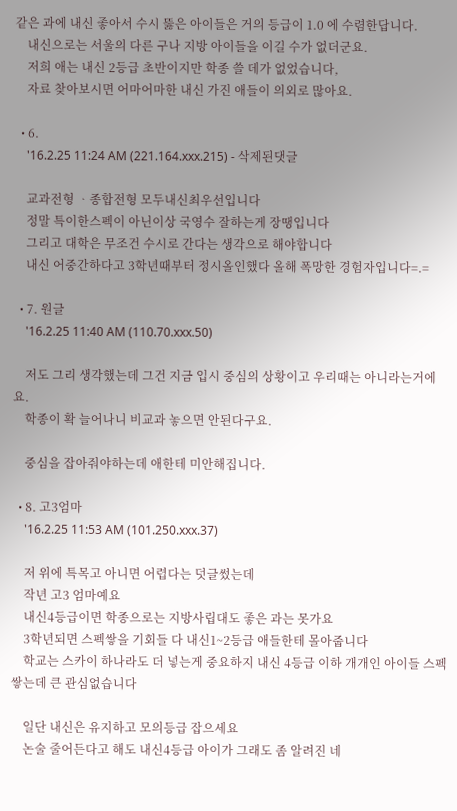같은 과에 내신 좋아서 수시 뚫은 아이들은 거의 등급이 1.0 에 수렴한답니다.
    내신으로는 서울의 다른 구나 지방 아이들을 이길 수가 없더군요.
    저희 애는 내신 2등급 초반이지만 학종 쓸 데가 없었습니다,
    자료 찾아보시면 어마어마한 내신 가진 애들이 의외로 많아요.

  • 6.
    '16.2.25 11:24 AM (221.164.xxx.215) - 삭제된댓글

    교과전형 ᆞ종합전형 모두내신최우선입니다
    정말 특이한스펙이 아닌이상 국영수 잘하는게 장땡입니다
    그리고 대학은 무조건 수시로 간다는 생각으로 해야합니다
    내신 어중간하다고 3학년때부터 정시올인했다 올해 폭망한 경험자입니다=.=

  • 7. 원글
    '16.2.25 11:40 AM (110.70.xxx.50)

    저도 그리 생각했는데 그건 지금 입시 중심의 상황이고 우리때는 아니라는거에요.
    학종이 확 늘어나니 비교과 놓으면 안된다구요.

    중심을 잡아줘야하는데 애한테 미안해집니다.

  • 8. 고3엄마
    '16.2.25 11:53 AM (101.250.xxx.37)

    저 위에 특목고 아니면 어렵다는 덧글썼는데
    작년 고3 엄마예요
    내신4등급이면 학종으로는 지방사립대도 좋은 과는 못가요
    3학년되면 스펙쌓을 기회들 다 내신1~2등급 애들한테 몰아줍니다
    학교는 스카이 하나라도 더 넣는게 중요하지 내신 4등급 이하 개개인 아이들 스펙쌓는데 큰 관심없습니다

    일단 내신은 유지하고 모의등급 잡으세요
    논술 줄어든다고 해도 내신4등급 아이가 그래도 좀 알려진 네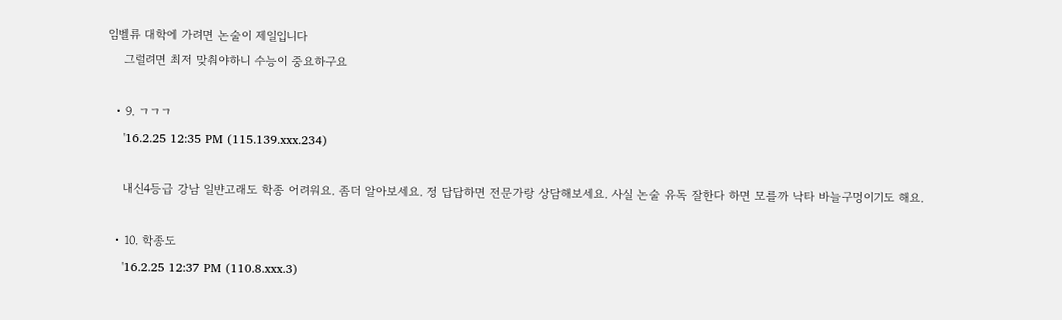임벨류 대학에 가려면 논술이 제일입니다
    그럴려면 최저 맞춰야하니 수능이 중요하구요

  • 9. ㄱㄱㄱ
    '16.2.25 12:35 PM (115.139.xxx.234)

    내신4등급 강남 일뱐고래도 학종 어려워요. 좀더 알아보세요. 정 답답하면 전문가랑 상담해보세요. 사실 논술 유독 잘한다 하면 모를까 낙타 바늘구멍이기도 해요.

  • 10. 학종도
    '16.2.25 12:37 PM (110.8.xxx.3)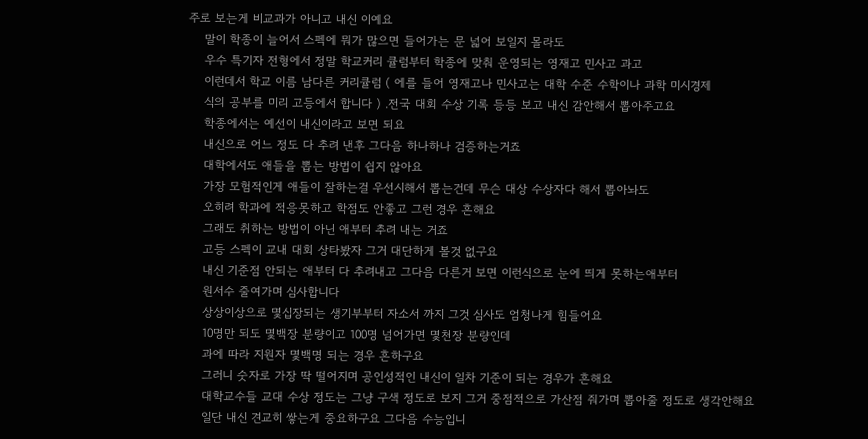주로 보는게 비교과가 아니고 내신 이예요
    말이 학종이 늘어서 스펙에 뭐가 많으면 들어가는 문 넓어 보일지 몰라도
    우수 특기자 전형에서 정말 학교커리 큘럼부터 학종에 맞춰 운영되는 영재고 민사고 과고
    이런데서 학교 이름 남다른 커리큘럼 ( 에를 들어 영재고나 민사고는 대학 수준 수학이나 과학 미시경제
    식의 공부를 미리 고등에서 합니다 ) .전국 대회 수상 기록 등등 보고 내신 감안해서 뽑아주고요
    학종에서는 예선이 내신이라고 보면 되요
    내신으로 어느 정도 다 추려 낸후 그다음 하나하나 검증하는거죠
    대학에서도 애들을 뽑는 방법이 쉽지 않아요
    가장 모험적인게 애들이 잘하는걸 우선시해서 뽑는건데 무슨 대상 수상자다 해서 뽑아놔도
    오히려 학과에 적응못하고 학점도 안좋고 그런 경우 흔해요
    그래도 취하는 방법이 아닌 애부터 추려 내는 거죠
    고등 스펙이 교내 대회 상타봤자 그거 대단하게 볼것 없구요
    내신 기준점 안되는 애부터 다 추려내고 그다음 다른거 보면 이런식으로 눈에 띄게 못하는애부터
    원서수 줄여가며 심사합니다
    상상이상으로 몇십장되는 생기부부터 자소서 까지 그것 심사도 엄청나게 힘들어요
    10명만 되도 몇백장 분량이고 100명 넘어가면 몇천장 분량인데
    과에 따라 지원자 몇백명 되는 경우 흔하구요
    그러니 숫자로 가장 딱 떨어지며 공인성적인 내신이 일차 기준이 되는 경우가 흔해요
    대학교수들 교대 수상 정도는 그냥 구색 정도로 보지 그거 중점적으로 가산점 줘가며 뽑아줄 정도로 생각안해요
    일단 내신 견교히 쌓는게 중요하구요 그다음 수능입니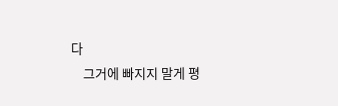다
    그거에 빠지지 말게 평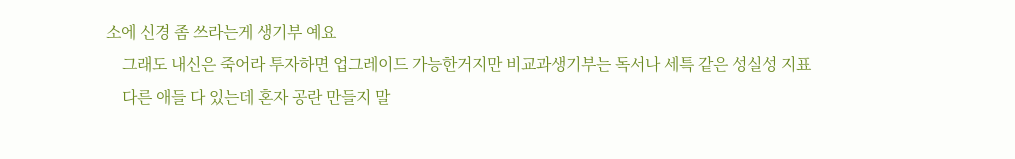소에 신경 좀 쓰라는게 생기부 예요
    그래도 내신은 죽어라 투자하면 업그레이드 가능한거지만 비교과생기부는 독서나 세특 같은 성실성 지표
    다른 애들 다 있는데 혼자 공란 만들지 말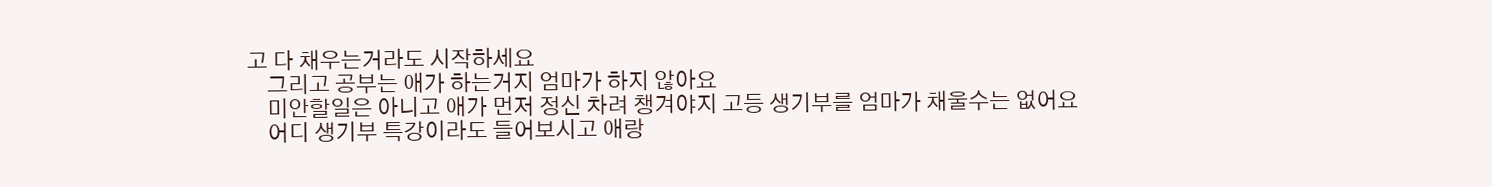고 다 채우는거라도 시작하세요
    그리고 공부는 애가 하는거지 엄마가 하지 않아요
    미안할일은 아니고 애가 먼저 정신 차려 챙겨야지 고등 생기부를 엄마가 채울수는 없어요
    어디 생기부 특강이라도 들어보시고 애랑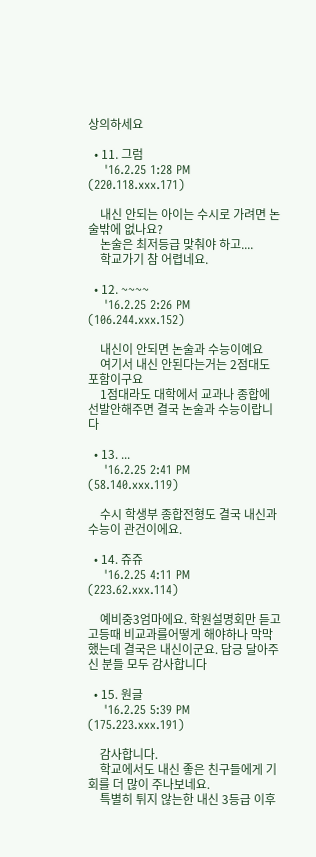상의하세요

  • 11. 그럼
    '16.2.25 1:28 PM (220.118.xxx.171)

    내신 안되는 아이는 수시로 가려면 논술밖에 없나요?
    논술은 최저등급 맞춰야 하고....
    학교가기 참 어렵네요.

  • 12. ~~~~
    '16.2.25 2:26 PM (106.244.xxx.152)

    내신이 안되면 논술과 수능이예요
    여기서 내신 안된다는거는 2점대도 포함이구요
    1점대라도 대학에서 교과나 종합에 선발안해주면 결국 논술과 수능이랍니다

  • 13. ...
    '16.2.25 2:41 PM (58.140.xxx.119)

    수시 학생부 종합전형도 결국 내신과 수능이 관건이에요.

  • 14. 쥬쥬
    '16.2.25 4:11 PM (223.62.xxx.114)

    예비중3엄마에요. 학원설명회만 듣고 고등때 비교과를어떻게 해야하나 막막했는데 결국은 내신이군요. 답긍 달아주신 분들 모두 감사합니다

  • 15. 원글
    '16.2.25 5:39 PM (175.223.xxx.191)

    감사합니다.
    학교에서도 내신 좋은 친구들에게 기회를 더 많이 주나보네요.
    특별히 튀지 않는한 내신 3등급 이후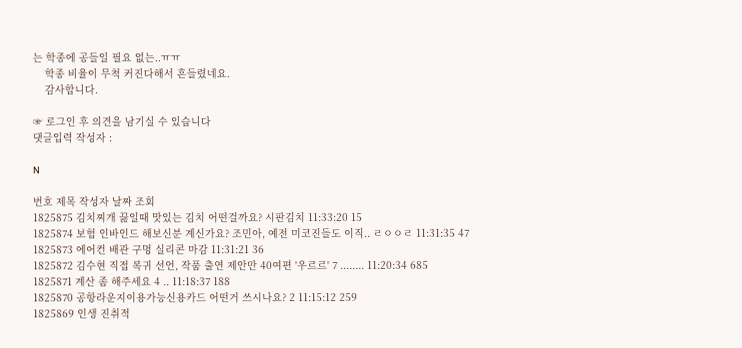는 학종에 공들일 필요 없는..ㅠㅠ
    학종 비율이 무척 커진다해서 흔들렸네요.
    감사합니다.

☞ 로그인 후 의견을 남기실 수 있습니다
댓글입력 작성자 :

N

번호 제목 작성자 날짜 조회
1825875 김치찌개 끓일때 맛있는 김치 어떤걸까요? 시판김치 11:33:20 15
1825874 보험 인바인드 해보신분 계신가요? 조민아, 예전 미코진들도 이직.. ㄹㅇㅇㄹ 11:31:35 47
1825873 에어컨 배관 구멍 실리콘 마감 11:31:21 36
1825872 김수현 직접 복귀 선언, 작품 출연 제안만 40여편 '우르르' 7 ........ 11:20:34 685
1825871 계산 좀 해주세요 4 .. 11:18:37 188
1825870 공항라운지이용가능신용카드 어떤거 쓰시나요? 2 11:15:12 259
1825869 인생 진취적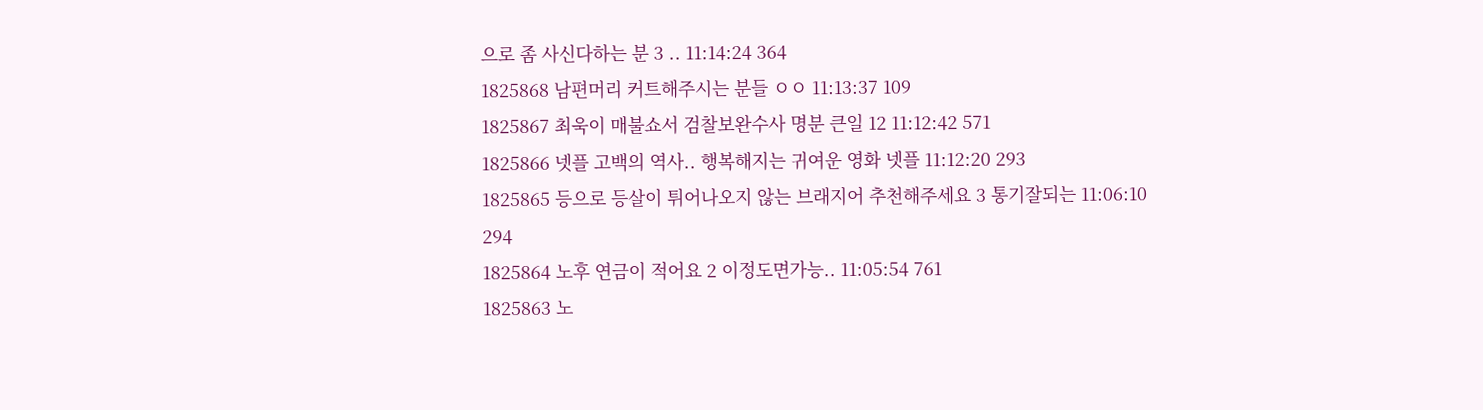으로 좀 사신다하는 분 3 .. 11:14:24 364
1825868 남편머리 커트해주시는 분들 ㅇㅇ 11:13:37 109
1825867 최욱이 매불쇼서 검찰보완수사 명분 큰일 12 11:12:42 571
1825866 넷플 고백의 역사.. 행복해지는 귀여운 영화 넷플 11:12:20 293
1825865 등으로 등살이 튀어나오지 않는 브래지어 추천해주세요 3 통기잘되는 11:06:10 294
1825864 노후 연금이 적어요 2 이정도면가능.. 11:05:54 761
1825863 노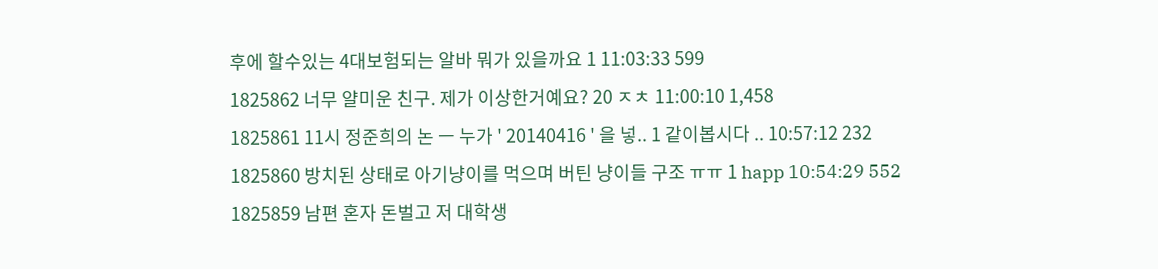후에 할수있는 4대보험되는 알바 뭐가 있을까요 1 11:03:33 599
1825862 너무 얄미운 친구. 제가 이상한거예요? 20 ㅈㅊ 11:00:10 1,458
1825861 11시 정준희의 논 ㅡ 누가 ' 20140416 ' 을 넣.. 1 같이봅시다 .. 10:57:12 232
1825860 방치된 상태로 아기냥이를 먹으며 버틴 냥이들 구조 ㅠㅠ 1 happ 10:54:29 552
1825859 남편 혼자 돈벌고 저 대학생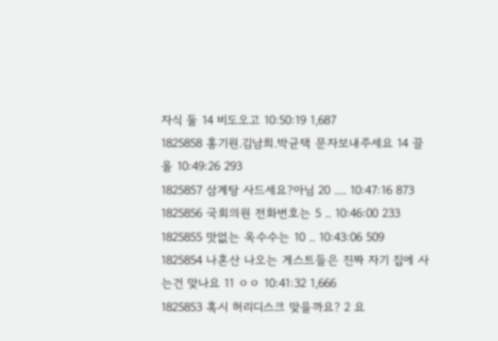자식 둘 14 비도오고 10:50:19 1,687
1825858 홍기원.김남희.박균택 문자보내주세요 14 끌올 10:49:26 293
1825857 삼계탕 사드세요?아님 20 .... 10:47:16 873
1825856 국회의원 전화번호는 5 .. 10:46:00 233
1825855 맛없는 옥수수는 10 .. 10:43:06 509
1825854 나혼산 나오는 게스트들은 진짜 자기 집에 사는건 맞나요 11 ㅇㅇ 10:41:32 1,666
1825853 혹시 허리디스크 맞을까요? 2 요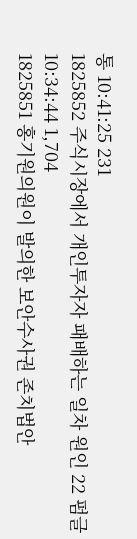통 10:41:25 231
1825852 주식시장에서 개인투자자 패배하는 일차 원인 22 펌글 10:34:44 1,704
1825851 홍기원의원이 발의한 보안수사권 존치법안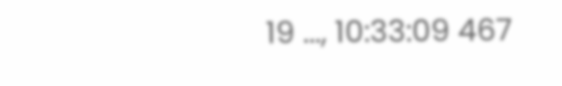19 ..., 10:33:09 467